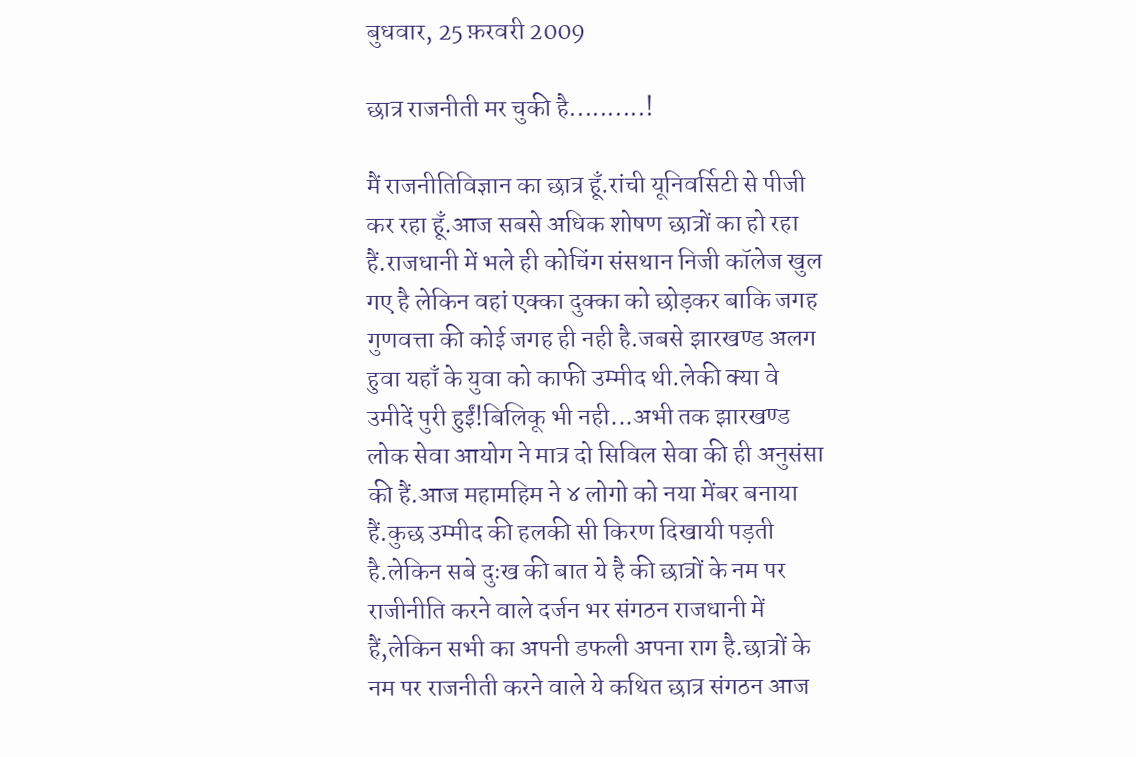बुधवार, 25 फ़रवरी 2009

छात्र राजनीती मर चुकी है..........!

मैं राजनीतिविज्ञान का छात्र हूँ.रांची यूनिवर्सिटी से पीजी कर रहा हूँ.आज सबसे अधिक शोषण छात्रों का हो रहा हैं.राजधानी में भले ही कोचिंग संसथान निजी कॉलेज खुल गए है लेकिन वहां एक्का दुक्का को छोड़कर बाकि जगह गुणवत्ता की कोई जगह ही नही है.जबसे झारखण्ड अलग हुवा यहाँ के युवा को काफी उम्मीद थी.लेकी क्या वे उमीदें पुरी हुईं!बिलिकू भी नही...अभी तक झारखण्ड लोक सेवा आयोग ने मात्र दो सिविल सेवा की ही अनुसंसा की हैं.आज महामहिम ने ४ लोगो को नया मेंबर बनाया हैं.कुछ उम्मीद की हलकी सी किरण दिखायी पड़ती है.लेकिन सबे दुःख की बात ये है की छात्रों के नम पर राजीनीति करने वाले दर्जन भर संगठन राजधानी में हैं,लेकिन सभी का अपनी डफली अपना राग है.छात्रों के नम पर राजनीती करने वाले ये कथित छात्र संगठन आज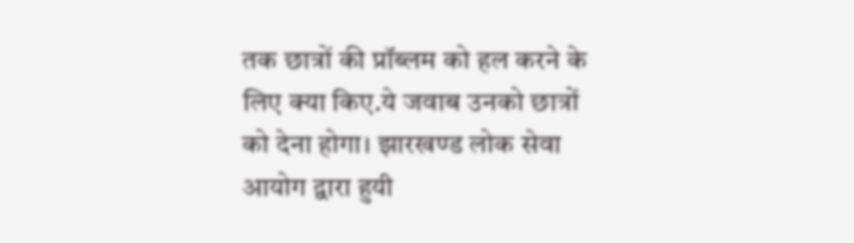तक छात्रों की प्रॉब्लम को हल करने के लिए क्या किए.ये जवाब उनको छात्रों को देना होगा। झारखण्ड लोक सेवा आयोग द्वारा हुयी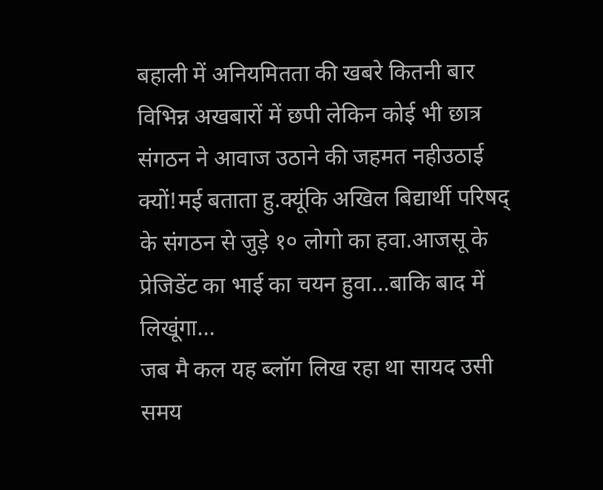बहाली में अनियमितता की खबरे कितनी बार विभिन्न अखबारों में छपी लेकिन कोई भी छात्र संगठन ने आवाज उठाने की जहमत नहीउठाई क्यों!मई बताता हु.क्यूंकि अखिल बिद्यार्थी परिषद् के संगठन से जुड़े १० लोगो का हवा.आजसू के प्रेजिडेंट का भाई का चयन हुवा...बाकि बाद में लिखूंगा...
जब मै कल यह ब्लॉग लिख रहा था सायद उसी समय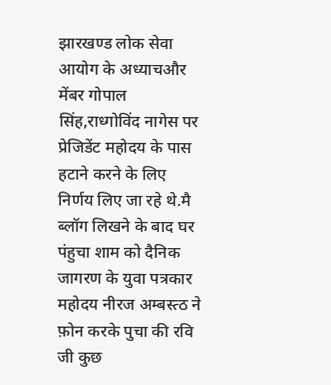झारखण्ड लोक सेवा आयोग के अध्याचऔर मेंबर गोपाल सिंह,राध्गोविंद नागेस पर प्रेजिडेंट महोदय के पास हटाने करने के लिए निर्णय लिए जा रहे थे.मै ब्लॉग लिखने के बाद घर पंहुचा शाम को दैनिक जागरण के युवा पत्रकार महोदय नीरज अम्बस्त्ठ ने फ़ोन करके पुचा की रवि जी कुछ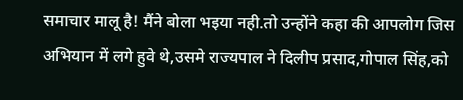समाचार मालू है! मैंने बोला भइया नही.तो उन्होंने कहा की आपलोग जिस अभियान में लगे हुवे थे,उसमे राज्यपाल ने दिलीप प्रसाद,गोपाल सिंह,को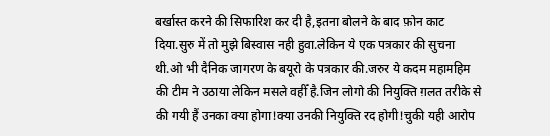बर्खास्त करने की सिफारिश कर दी है,इतना बोलने के बाद फ़ोन काट दिया.सुरु में तो मुझे बिस्वास नही हुवा.लेकिन ये एक पत्रकार की सुचना थी.ओ भी दैनिक जागरण के बयूरो के पत्रकार की.जरुर ये कदम महामहिम की टीम ने उठाया लेकिन मसले वहीँ है.जिन लोगो की नियुक्ति ग़लत तरीके से की गयी हैं उनका क्या होगा!क्या उनकी नियुक्ति रद होगी!चुकी यही आरोप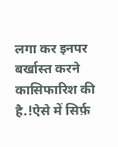लगा कर इनपर बर्खास्त करने कासिफारिश की है.!ऐसे में सिर्फ़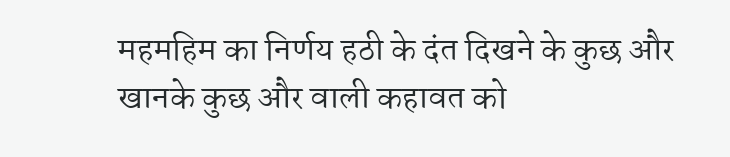महमहिम का निर्णय हठी के दंत दिखने के कुछ और खानके कुछ और वाली कहावत को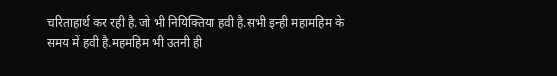चरिताहार्थ कर रही है.जो भी नियिक्तिया हवी है.सभी इन्ही महामहिम के समय में हवी है.महमहिम भी उतनी ही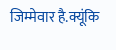जिम्मेवार है.क्यूंकि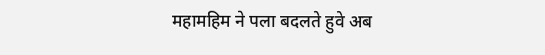महामहिम ने पला बदलते हुवे अब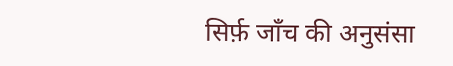सिर्फ़ जाँच की अनुसंसा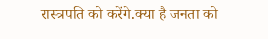रास्त्रपति को करेंगे.क्या है जनता को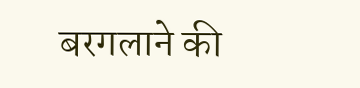बरगलाने की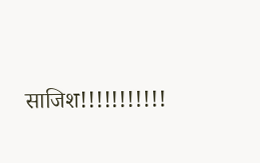साजिश!!!!!!!!!!!